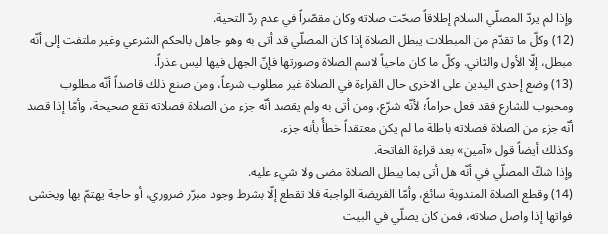وإذا لم يردّ المصلّي السلام إطلاقاً صحّت صلاته وكان مقصّراً في عدم ردّ التحية.
(12) وكلّ ما تقدّم من المبطلات يبطل الصلاة إذا كان المصلّي قد أتى به وهو جاهل بالحكم الشرعي وغير ملتفت إلى أنّه مبطل، إلّا الأول والثاني. وكلّ ما كان ماحياً لاسم الصلاة وصورتها فإنّ الجهل فيها ليس عذراً.
(13) وضع إحدى اليدين على الاخرى حال القراءة في الصلاة غير مطلوب شرعاً، ومن صنع ذلك قاصداً أنّه مطلوب ومحبوب للشارع فقد فعل حراماً؛ لأنّه شرّع، ومن أتى به ولم يقصد أنّه جزء من الصلاة فصلاته تقع صحيحة، وأمّا إذا قصد أنّه جزء من الصلاة فصلاته باطلة ما لم يكن معتقداً خطأً بأنه جزء.
وكذلك أيضاً قول «آمين» بعد قراءة الفاتحة.
وإذا شكّ المصلّي في أنّه هل أتى بما يبطل الصلاة مضى ولا شيء عليه.
(14) وقطع الصلاة المندوبة سائغ، وأمّا الفريضة الواجبة فلا تقطع إلّا بشرط وجود مبرّر ضروري، أو حاجة يهتمّ بها ويخشى فواتها إذا واصل صلاته، فمن كان يصلّي في البيت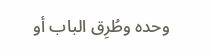وحده وطُرِق الباب أو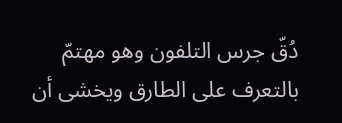دُقّ جرس التلفون وهو مهتمّ بالتعرف على الطارق ويخشى أن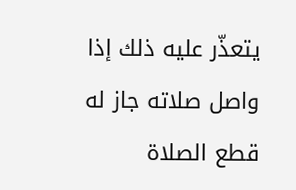يتعذّر عليه ذلك إذا واصل صلاته جاز له قطع الصلاة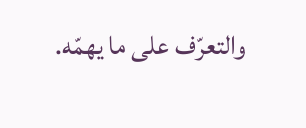والتعرّف على ما يهمّه.